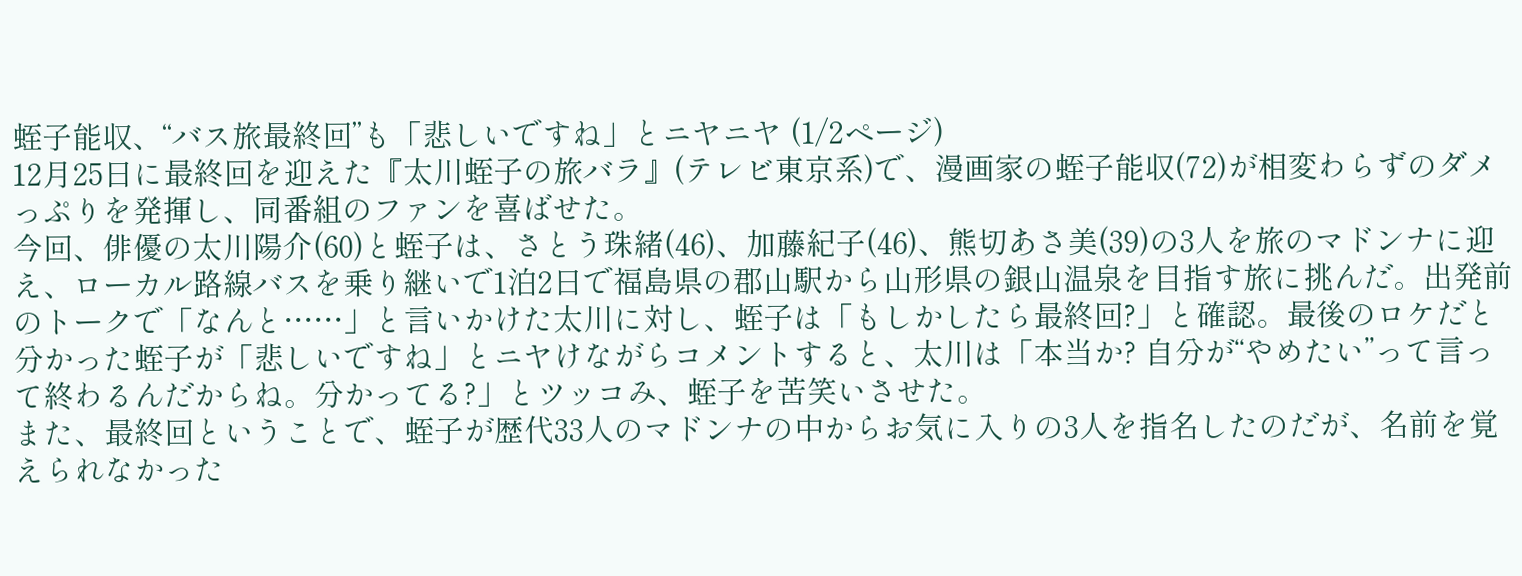蛭子能収、“バス旅最終回”も「悲しいですね」とニヤニヤ (1/2ページ)
12月25日に最終回を迎えた『太川蛭子の旅バラ』(テレビ東京系)で、漫画家の蛭子能収(72)が相変わらずのダメっぷりを発揮し、同番組のファンを喜ばせた。
今回、俳優の太川陽介(60)と蛭子は、さとう珠緒(46)、加藤紀子(46)、熊切あさ美(39)の3人を旅のマドンナに迎え、ローカル路線バスを乗り継いで1泊2日で福島県の郡山駅から山形県の銀山温泉を目指す旅に挑んだ。出発前のトークで「なんと……」と言いかけた太川に対し、蛭子は「もしかしたら最終回?」と確認。最後のロケだと分かった蛭子が「悲しいですね」とニヤけながらコメントすると、太川は「本当か? 自分が“やめたい”って言って終わるんだからね。分かってる?」とツッコみ、蛭子を苦笑いさせた。
また、最終回ということで、蛭子が歴代33人のマドンナの中からお気に入りの3人を指名したのだが、名前を覚えられなかった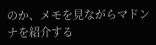のか、メモを見ながらマドンナを紹介する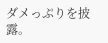ダメっぷりを披露。